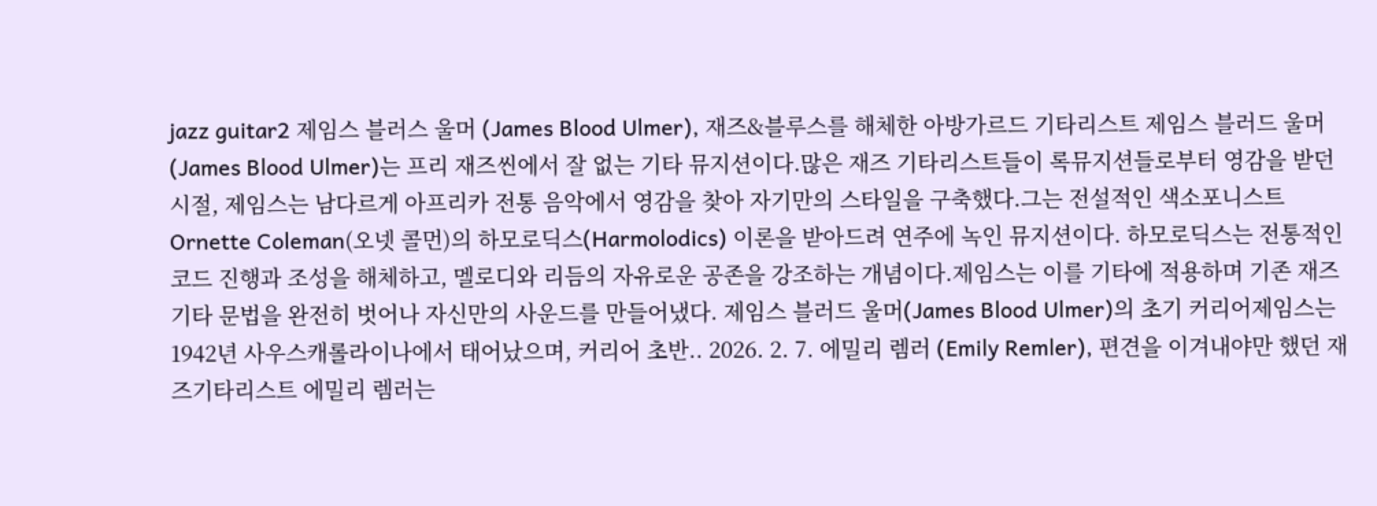jazz guitar2 제임스 블러스 울머 (James Blood Ulmer), 재즈&블루스를 해체한 아방가르드 기타리스트 제임스 블러드 울머(James Blood Ulmer)는 프리 재즈씬에서 잘 없는 기타 뮤지션이다.많은 재즈 기타리스트들이 록뮤지션들로부터 영감을 받던 시절, 제임스는 남다르게 아프리카 전통 음악에서 영감을 찾아 자기만의 스타일을 구축했다.그는 전설적인 색소포니스트 Ornette Coleman(오넷 콜먼)의 하모로딕스(Harmolodics) 이론을 받아드려 연주에 녹인 뮤지션이다. 하모로딕스는 전통적인 코드 진행과 조성을 해체하고, 멜로디와 리듬의 자유로운 공존을 강조하는 개념이다.제임스는 이를 기타에 적용하며 기존 재즈기타 문법을 완전히 벗어나 자신만의 사운드를 만들어냈다. 제임스 블러드 울머(James Blood Ulmer)의 초기 커리어제임스는 1942년 사우스캐롤라이나에서 태어났으며, 커리어 초반.. 2026. 2. 7. 에밀리 렘러 (Emily Remler), 편견을 이겨내야만 했던 재즈기타리스트 에밀리 렘러는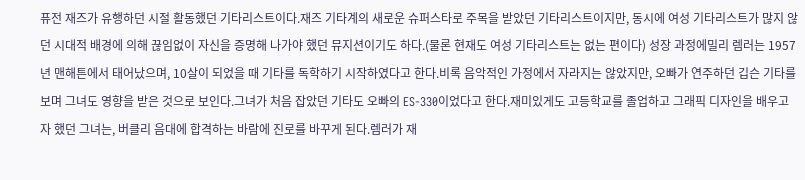퓨전 재즈가 유행하던 시절 활동했던 기타리스트이다.재즈 기타계의 새로운 슈퍼스타로 주목을 받았던 기타리스트이지만, 동시에 여성 기타리스트가 많지 않던 시대적 배경에 의해 끊임없이 자신을 증명해 나가야 했던 뮤지션이기도 하다.(물론 현재도 여성 기타리스트는 없는 편이다) 성장 과정에밀리 렘러는 1957년 맨해튼에서 태어났으며, 10살이 되었을 때 기타를 독학하기 시작하였다고 한다.비록 음악적인 가정에서 자라지는 않았지만, 오빠가 연주하던 깁슨 기타를 보며 그녀도 영향을 받은 것으로 보인다.그녀가 처음 잡았던 기타도 오빠의 ES-330이었다고 한다.재미있게도 고등학교를 졸업하고 그래픽 디자인을 배우고자 했던 그녀는, 버클리 음대에 합격하는 바람에 진로를 바꾸게 된다.렘러가 재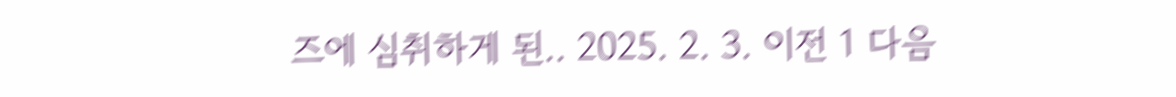즈에 심취하게 된.. 2025. 2. 3. 이전 1 다음